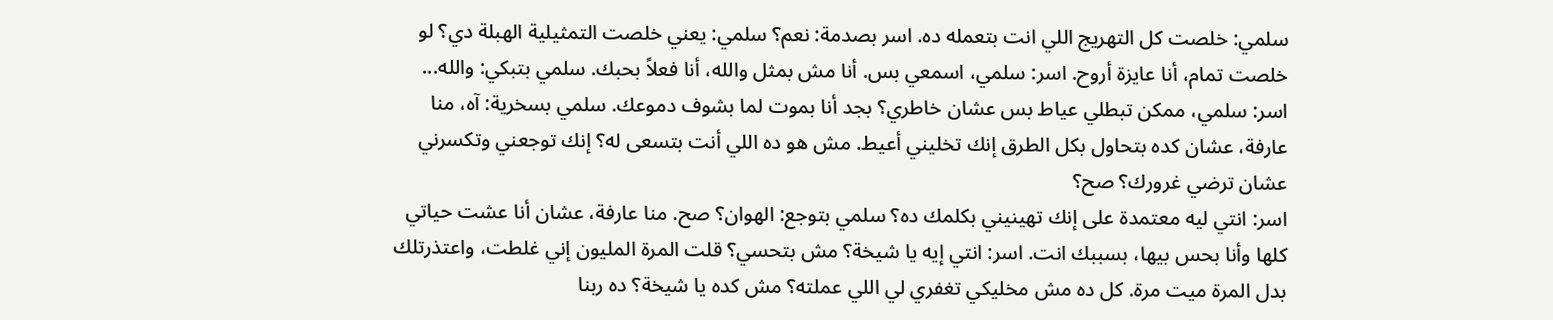سلمي: خلصت كل التهريج اللي انت بتعمله ده. اسر بصدمة: نعم؟ سلمي: يعني خلصت التمثيلية الهبلة دي؟ لو خلصت تمام، أنا عايزة أروح. اسر: سلمي، اسمعي بس. أنا مش بمثل والله، أنا فعلاً بحبك. سلمي بتبكي: والله... اسر: سلمي، ممكن تبطلي عياط بس عشان خاطري؟ بجد أنا بموت لما بشوف دموعك. سلمي بسخرية: آه، منا عارفة، عشان كده بتحاول بكل الطرق إنك تخليني أعيط. مش هو ده اللي أنت بتسعى له؟ إنك توجعني وتكسرني عشان ترضي غرورك؟ صح؟
اسر: انتي ليه معتمدة على إنك تهينيني بكلمك ده؟ سلمي بتوجع: الهوان؟ صح. منا عارفة، عشان أنا عشت حياتي كلها وأنا بحس بيها، بسببك انت. اسر: انتي إيه يا شيخة؟ مش بتحسي؟ قلت المرة المليون إني غلطت، واعتذرتلك بدل المرة ميت مرة. كل ده مش مخليكي تغفري لي اللي عملته؟ مش كده يا شيخة؟ ده ربنا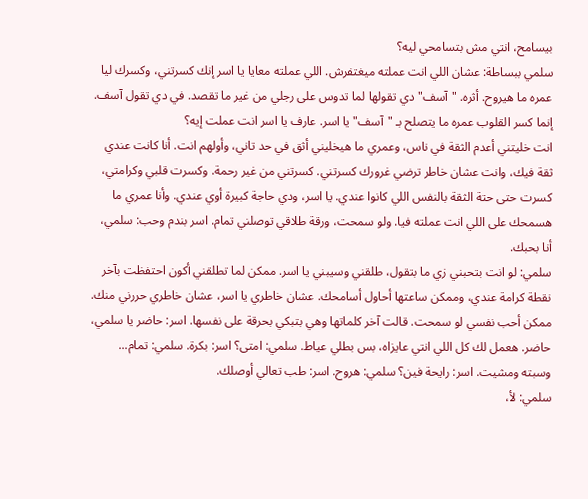بيسامح، انتي مش بتسامحي ليه؟
سلمي ببساطة: عشان اللي انت عملته ميغتفرش. اللي عملته معايا يا اسر إنك كسرتني، وكسرك ليا عمره ما هيروح. أثره. "آسف" دي تقولها لما تدوس على رجلي من غير ما تقصد. في دي تقول آسف. إنما كسر القلوب عمره ما يتصلح بـ "آسف" يا اسر. عارف يا اسر انت عملت إيه؟
انت خليتني أعدم الثقة في ناس، وعمري ما هيخليني أثق في حد تاني، وأولهم انت. أنا كانت عندي ثقة فيك، وانت عشان خاطر ترضي غرورك كسرتني. كسرتني من غير رحمة. وكسرت قلبي وكرامتي، كسرت حتى حتة الثقة بالنفس اللي كانوا عندي. يا اسر، ودي حاجة كبيرة أوي عندي. وأنا عمري ما هسمحك على اللي انت عملته فيا. ولو سمحت، ورقة طلاقي توصلني تمام. اسر بندم وحب: سلمي، أنا بحبك.
سلمي: لو انت بتحبني زي ما بتقول، طلقني وسيبني يا اسر. ممكن لما تطلقني أكون احتفظت بآخر نقطة كرامة عندي، وممكن ساعتها أحاول أسامحك. عشان خاطري يا اسر، عشان خاطري حررني منك. ممكن أحب نفسي لو سمحت. قالت آخر كلماتها وهي بتبكي بحرقة على نفسها. اسر: حاضر يا سلمي، حاضر. هعمل لك كل اللي انتي عايزاه، بس بطلي عياط. سلمي: امتى؟ اسر: بكرة. سلمي: تمام... وسبته ومشيت. اسر: رايحة فين؟ سلمي: هروح. اسر: طب تعالي أوصلك.
سلمي: لأ،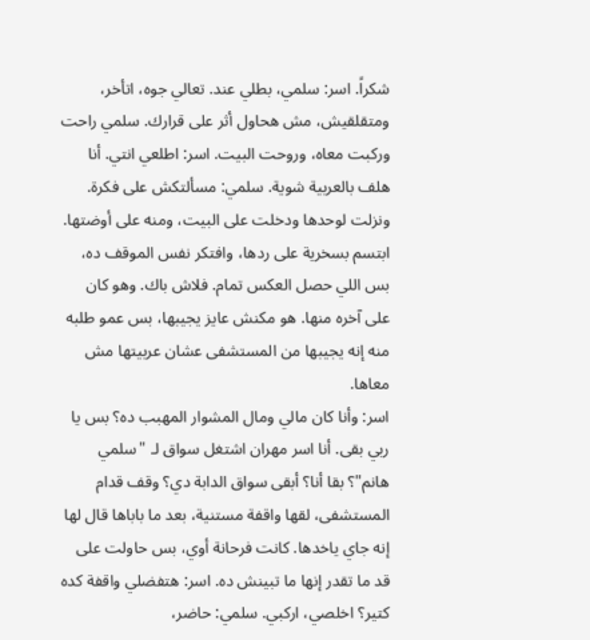شكراً. اسر: سلمي، بطلي عند. تعالي جوه، اتأخر، ومتقلقيش، مش هحاول أثر على قرارك. سلمي راحت وركبت معاه، وروحت البيت. اسر: اطلعي انتي. أنا هلف بالعربية شوية. سلمي: مسألتكش على فكرة. ونزلت لوحدها ودخلت على البيت، ومنه على أوضتها. ابتسم بسخرية على ردها، وافتكر نفس الموقف ده، بس اللي حصل العكس تمام. فلاش باك. وهو كان على آخره منها. هو مكنش عايز يجيبها، بس عمو طلبه منه إنه يجيبها من المستشفى عشان عربيتها مش معاها.
اسر: وأنا كان مالي ومال المشوار المهبب ده؟ بس يا ربي بقى. أنا اسر مهران اشتغل سواق لـ "سلمي هانم"؟ بقا أنا؟ أبقى سواق الدابة دي؟ وقف قدام المستشفى، لقها واقفة مستنية، بعد ما باباها قال لها إنه جاي ياخدها. كانت فرحانة أوي، بس حاولت على قد ما تقدر إنها ما تبينش ده. اسر: هتفضلي واقفة كده كتير؟ اخلصي، اركبي. سلمي: حاضر،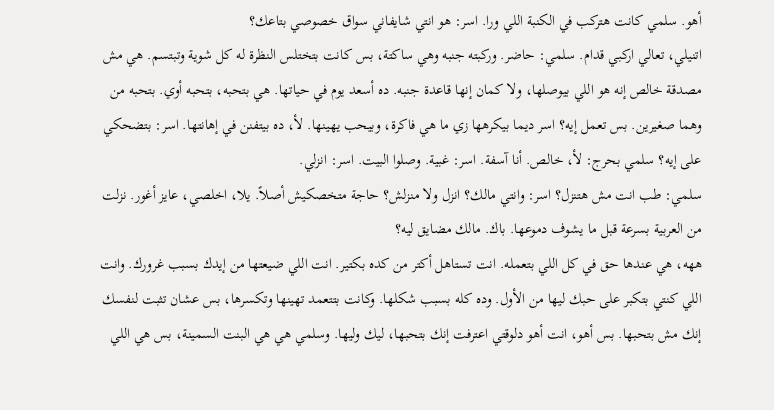أهو. سلمي كانت هتركب في الكنبة اللي ورا. اسر: هو انتي شايفاني سواق خصوصي بتاعك؟
اتنيلي، تعالي اركبي قدام. سلمي: حاضر. وركبته جنبه وهي ساكتة، بس كانت بتختلس النظرة له كل شوية وتبتسم. هي مش مصدقة خالص إنه هو اللي بيوصلها، ولا كمان إنها قاعدة جنبه. ده أسعد يوم في حياتها. هي بتحبه، بتحبه أوي. بتحبه من وهما صغيرين. بس تعمل إيه؟ اسر ديما بيكرهها زي ما هي فاكرة، وبيحب يهينها. لأ، ده بيتفنن في إهانتها. اسر: بتضحكي على إيه؟ سلمي بحرج: لأ، خالص. أنا آسفة. اسر: غبية. وصلوا البيت. اسر: انزلي.
سلمي: طب انت مش هتنزل؟ اسر: وانتي مالك؟ انزل ولا منزلش؟ حاجة متخصكيش أصلاً. يلا، اخلصي، عايز أغور. نزلت من العربية بسرعة قبل ما يشوف دموعها. باك. مالك مضايق ليه؟
ههه، هي عندها حق في كل اللي بتعمله. انت تستاهل أكتر من كده بكتير. انت اللي ضيعتها من إيدك بسبب غرورك. وانت اللي كنتي بتكبر على حبك ليها من الأول. وده كله بسبب شكلها. وكانت بتتعمد تهينها وتكسرها، بس عشان تثبت لنفسك إنك مش بتحبها. بس أهو، انت أهو دلوقتي اعترفت إنك بتحبها، ليك وليها. وسلمي هي هي البنت السمينة، بس هي اللي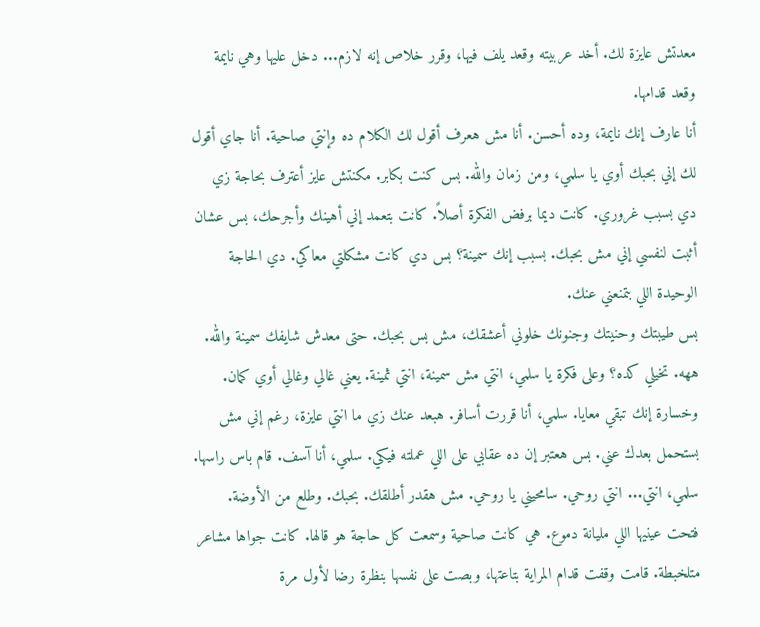معدتش عايزة لك. أخد عربيته وقعد يلف فيها، وقرر خلاص إنه لازم... دخل عليها وهي نايمة وقعد قدامها.
أنا عارف إنك نايمة، وده أحسن. أنا مش هعرف أقول لك الكلام ده وإنتي صاحية. أنا جاي أقول لك إني بحبك أوي يا سلمي، ومن زمان والله. بس كنت بكابر. مكنتش عايز أعترف بحاجة زي دي بسبب غروري. كانت ديما برفض الفكرة أصلاً. كانت بتعمد إني أهينك وأجرحك، بس عشان أثبت لنفسي إني مش بحبك. بسبب إنك سمينة؟ بس دي كانت مشكلتي معاكي. دي الحاجة الوحيدة اللي بتمنعني عنك.
بس طيبتك وحنيتك وجنونك خلوني أعشقك، مش بس بحبك. حتى معدش شايفك سمينة والله. ههه. تخيلي كده؟ وعلى فكرة يا سلمي، انتي مش سمينة، انتي ثمينة. يعني غالي وغالي أوي كمان. وخسارة إنك تبقي معايا. سلمي، أنا قررت أسافر. هبعد عنك زي ما انتي عايزة، رغم إني مش بستحمل بعدك عني. بس هعتبر إن ده عقابي على اللي عملته فيكي. سلمي، أنا آسف. قام باس راسها. سلمي، انتي... انتي روحي. سامحيني يا روحي. مش هقدر أطلقك. بحبك. وطلع من الأوضة.
فتحت عينيها اللي مليانة دموع. هي كانت صاحية وسمعت كل حاجة هو قالها. كانت جواها مشاعر متلخبطة. قامت وقفت قدام المراية بتاعتها، وبصت على نفسها بنظرة رضا لأول مرة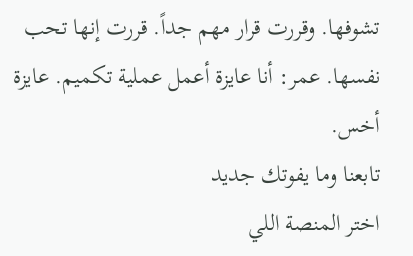تشوفها. وقررت قرار مهم جداً. قررت إنها تحب نفسها. عمر: أنا عايزة أعمل عملية تكميم. عايزة أخس.
تابعنا وما يفوتك جديد
اختر المنصة اللي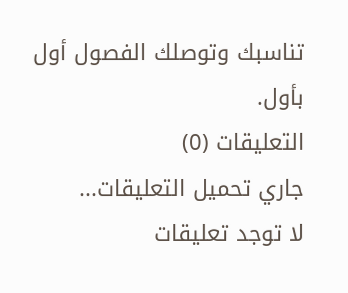تناسبك وتوصلك الفصول أول بأول.
التعليقات (0)
جاري تحميل التعليقات...
لا توجد تعليقات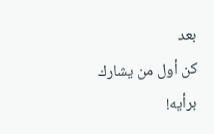بعد
كن أول من يشارك برأيه!